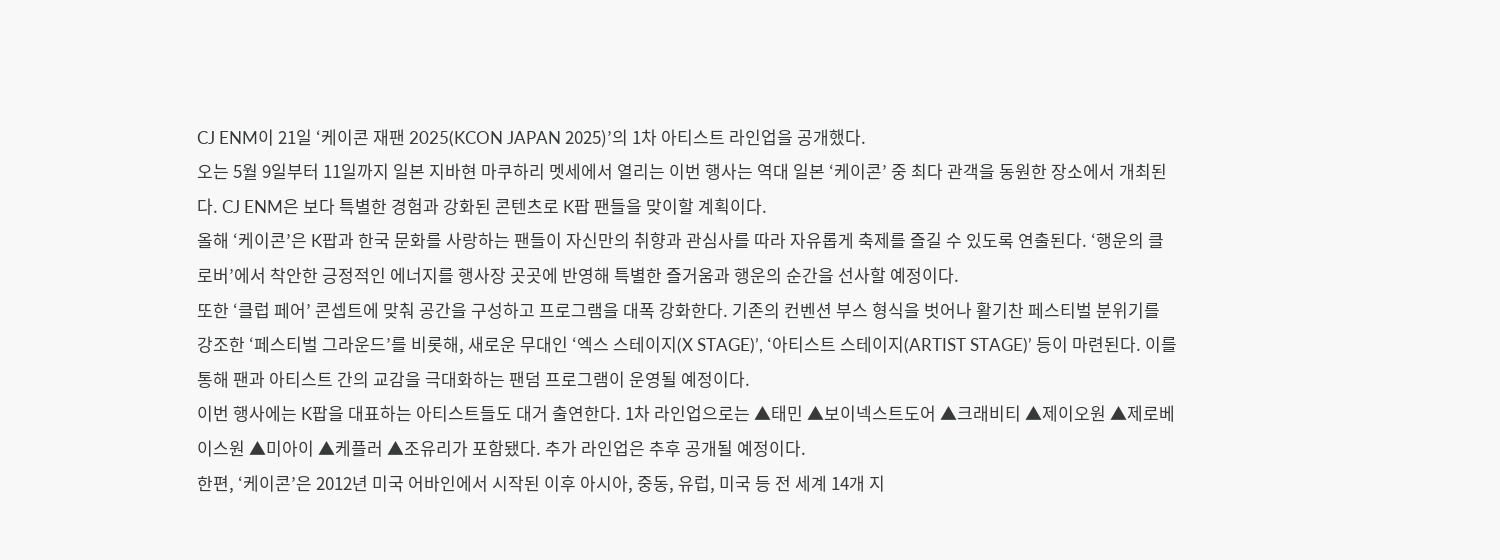CJ ENM이 21일 ‘케이콘 재팬 2025(KCON JAPAN 2025)’의 1차 아티스트 라인업을 공개했다.
오는 5월 9일부터 11일까지 일본 지바현 마쿠하리 멧세에서 열리는 이번 행사는 역대 일본 ‘케이콘’ 중 최다 관객을 동원한 장소에서 개최된다. CJ ENM은 보다 특별한 경험과 강화된 콘텐츠로 K팝 팬들을 맞이할 계획이다.
올해 ‘케이콘’은 K팝과 한국 문화를 사랑하는 팬들이 자신만의 취향과 관심사를 따라 자유롭게 축제를 즐길 수 있도록 연출된다. ‘행운의 클로버’에서 착안한 긍정적인 에너지를 행사장 곳곳에 반영해 특별한 즐거움과 행운의 순간을 선사할 예정이다.
또한 ‘클럽 페어’ 콘셉트에 맞춰 공간을 구성하고 프로그램을 대폭 강화한다. 기존의 컨벤션 부스 형식을 벗어나 활기찬 페스티벌 분위기를 강조한 ‘페스티벌 그라운드’를 비롯해, 새로운 무대인 ‘엑스 스테이지(X STAGE)’, ‘아티스트 스테이지(ARTIST STAGE)’ 등이 마련된다. 이를 통해 팬과 아티스트 간의 교감을 극대화하는 팬덤 프로그램이 운영될 예정이다.
이번 행사에는 K팝을 대표하는 아티스트들도 대거 출연한다. 1차 라인업으로는 ▲태민 ▲보이넥스트도어 ▲크래비티 ▲제이오원 ▲제로베이스원 ▲미아이 ▲케플러 ▲조유리가 포함됐다. 추가 라인업은 추후 공개될 예정이다.
한편, ‘케이콘’은 2012년 미국 어바인에서 시작된 이후 아시아, 중동, 유럽, 미국 등 전 세계 14개 지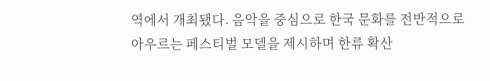역에서 개최됐다. 음악을 중심으로 한국 문화를 전반적으로 아우르는 페스티벌 모델을 제시하며 한류 확산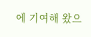에 기여해 왔으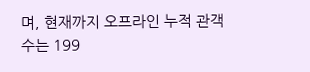며, 현재까지 오프라인 누적 관객 수는 199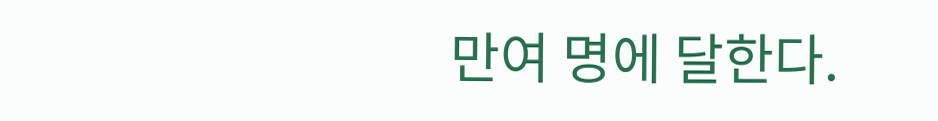만여 명에 달한다.